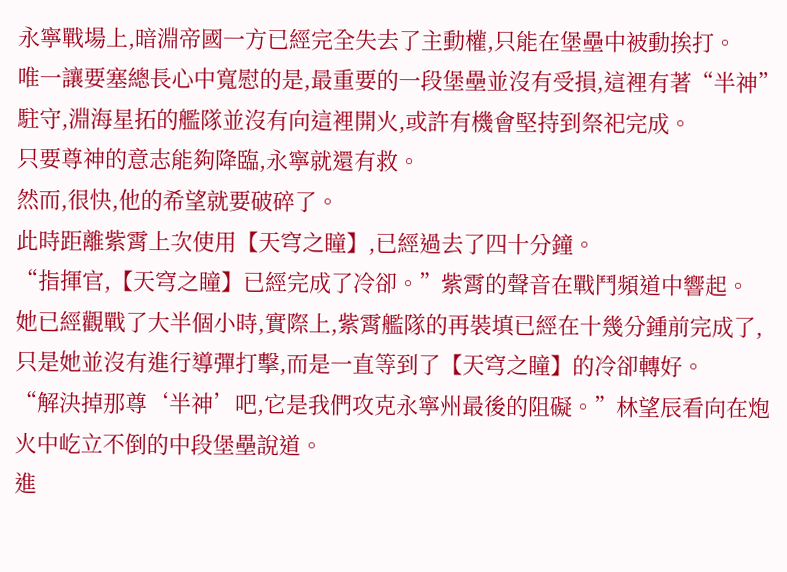永寧戰場上,暗淵帝國一方已經完全失去了主動權,只能在堡壘中被動挨打。
唯一讓要塞總長心中寬慰的是,最重要的一段堡壘並沒有受損,這裡有著“半神”駐守,淵海星拓的艦隊並沒有向這裡開火,或許有機會堅持到祭祀完成。
只要尊神的意志能夠降臨,永寧就還有救。
然而,很快,他的希望就要破碎了。
此時距離紫霄上次使用【天穹之瞳】,已經過去了四十分鐘。
“指揮官,【天穹之瞳】已經完成了冷卻。”紫霄的聲音在戰鬥頻道中響起。
她已經觀戰了大半個小時,實際上,紫霄艦隊的再裝填已經在十幾分鍾前完成了,只是她並沒有進行導彈打擊,而是一直等到了【天穹之瞳】的冷卻轉好。
“解決掉那尊‘半神’吧,它是我們攻克永寧州最後的阻礙。”林望辰看向在炮火中屹立不倒的中段堡壘說道。
進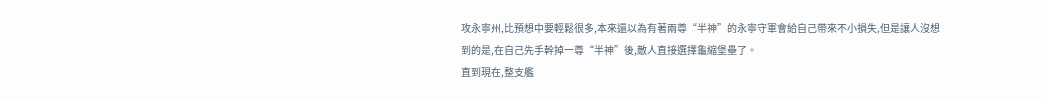攻永寧州,比預想中要輕鬆很多,本來還以為有著兩尊“半神”的永寧守軍會給自己帶來不小損失,但是讓人沒想到的是,在自己先手幹掉一尊“半神”後,敵人直接選擇龜縮堡壘了。
直到現在,整支艦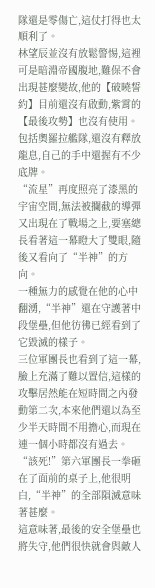隊還是零傷亡,這仗打得也太順利了。
林望辰並沒有放鬆警惕,這裡可是暗淵帝國腹地,難保不會出現甚麼變故,他的【破曉誓約】目前還沒有啟動,紫霄的【最後攻勢】也沒有使用。
包括奧羅拉艦隊,還沒有釋放龍息,自己的手中還握有不少底牌。
“流星”再度照亮了漆黑的宇宙空間,無法被攔截的導彈又出現在了戰場之上,要塞總長看著這一幕瞪大了雙眼,隨後又看向了“半神”的方向。
一種無力的感覺在他的心中翻湧,“半神”還在守護著中段堡壘,但他彷彿已經看到了它毀滅的樣子。
三位軍團長也看到了這一幕,臉上充滿了難以置信,這樣的攻擊居然能在短時間之內發動第二次,本來他們還以為至少半天時間不用擔心,而現在連一個小時都沒有過去。
“該死!”第六軍團長一拳砸在了面前的桌子上,他很明白,“半神”的全部隕滅意味著甚麼。
這意味著,最後的安全堡壘也將失守,他們很快就會與敵人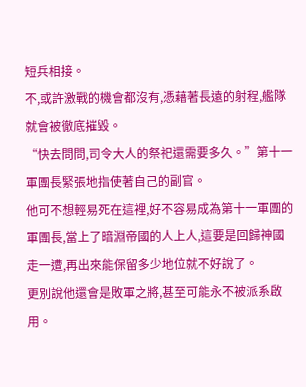短兵相接。
不,或許激戰的機會都沒有,憑藉著長遠的射程,艦隊就會被徹底摧毀。
“快去問問,司令大人的祭祀還需要多久。”第十一軍團長緊張地指使著自己的副官。
他可不想輕易死在這裡,好不容易成為第十一軍團的軍團長,當上了暗淵帝國的人上人,這要是回歸神國走一遭,再出來能保留多少地位就不好說了。
更別說他還會是敗軍之將,甚至可能永不被派系啟用。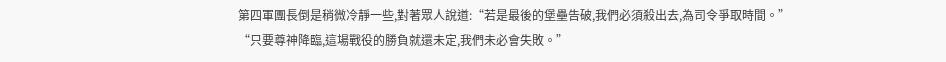第四軍團長倒是稍微冷靜一些,對著眾人說道:“若是最後的堡壘告破,我們必須殺出去,為司令爭取時間。”
“只要尊神降臨,這場戰役的勝負就還未定,我們未必會失敗。”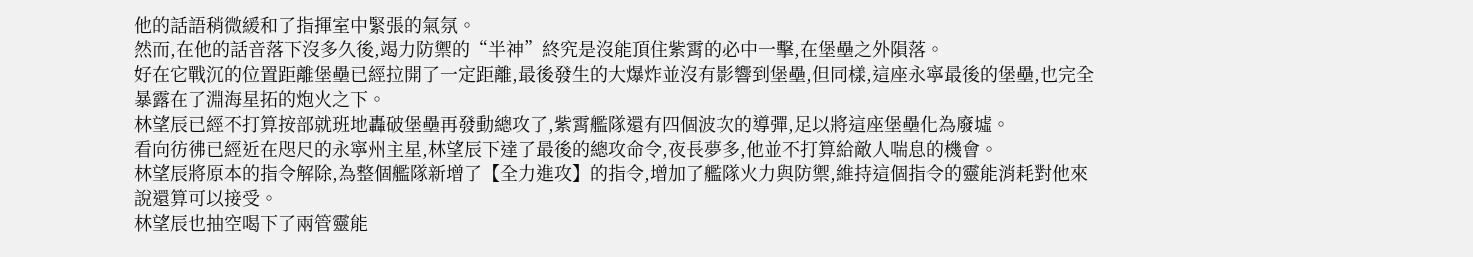他的話語稍微緩和了指揮室中緊張的氣氛。
然而,在他的話音落下沒多久後,竭力防禦的“半神”終究是沒能頂住紫霄的必中一擊,在堡壘之外隕落。
好在它戰沉的位置距離堡壘已經拉開了一定距離,最後發生的大爆炸並沒有影響到堡壘,但同樣,這座永寧最後的堡壘,也完全暴露在了淵海星拓的炮火之下。
林望辰已經不打算按部就班地轟破堡壘再發動總攻了,紫霄艦隊還有四個波次的導彈,足以將這座堡壘化為廢墟。
看向彷彿已經近在咫尺的永寧州主星,林望辰下達了最後的總攻命令,夜長夢多,他並不打算給敵人喘息的機會。
林望辰將原本的指令解除,為整個艦隊新增了【全力進攻】的指令,增加了艦隊火力與防禦,維持這個指令的靈能消耗對他來說還算可以接受。
林望辰也抽空喝下了兩管靈能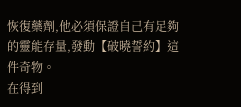恢復藥劑,他必須保證自己有足夠的靈能存量,發動【破曉誓約】這件奇物。
在得到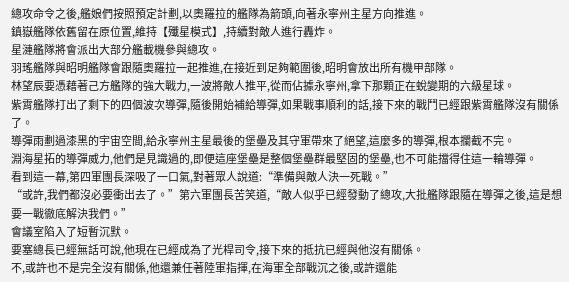總攻命令之後,艦娘們按照預定計劃,以奧羅拉的艦隊為箭頭,向著永寧州主星方向推進。
鎮嶽艦隊依舊留在原位置,維持【殲星模式】,持續對敵人進行轟炸。
星漣艦隊將會派出大部分艦載機參與總攻。
羽瑤艦隊與昭明艦隊會跟隨奧羅拉一起推進,在接近到足夠範圍後,昭明會放出所有機甲部隊。
林望辰要憑藉著己方艦隊的強大戰力,一波將敵人推平,從而佔據永寧州,拿下那顆正在蛻變期的六級星球。
紫霄艦隊打出了剩下的四個波次導彈,隨後開始補給導彈,如果戰事順利的話,接下來的戰鬥已經跟紫霄艦隊沒有關係了。
導彈雨劃過漆黑的宇宙空間,給永寧州主星最後的堡壘及其守軍帶來了絕望,這麼多的導彈,根本攔截不完。
淵海星拓的導彈威力,他們是見識過的,即便這座堡壘是整個堡壘群最堅固的堡壘,也不可能擋得住這一輪導彈。
看到這一幕,第四軍團長深吸了一口氣,對著眾人說道:“準備與敵人決一死戰。”
“或許,我們都沒必要衝出去了。”第六軍團長苦笑道,“敵人似乎已經發動了總攻,大批艦隊跟隨在導彈之後,這是想要一戰徹底解決我們。”
會議室陷入了短暫沉默。
要塞總長已經無話可說,他現在已經成為了光桿司令,接下來的抵抗已經與他沒有關係。
不,或許也不是完全沒有關係,他還兼任著陸軍指揮,在海軍全部戰沉之後,或許還能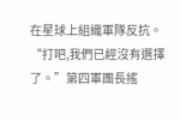在星球上組織軍隊反抗。
“打吧,我們已經沒有選擇了。”第四軍團長搖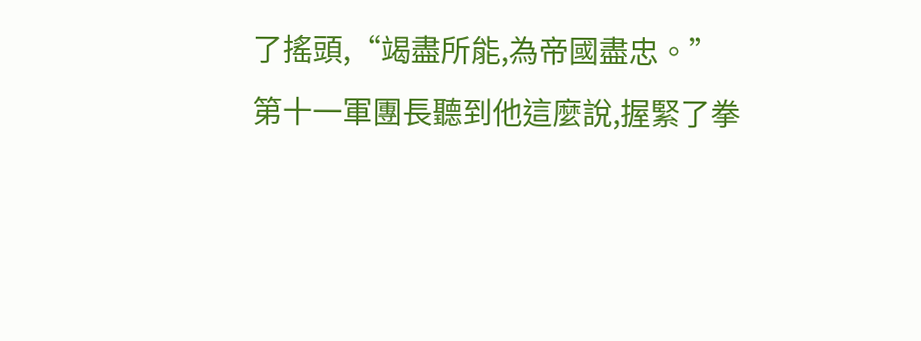了搖頭,“竭盡所能,為帝國盡忠。”
第十一軍團長聽到他這麼說,握緊了拳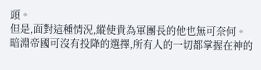頭。
但是,面對這種情況,縱使貴為軍團長的他也無可奈何。
暗淵帝國可沒有投降的選擇,所有人的一切都掌握在神的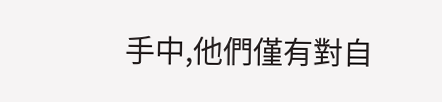手中,他們僅有對自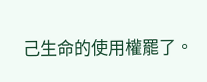己生命的使用權罷了。